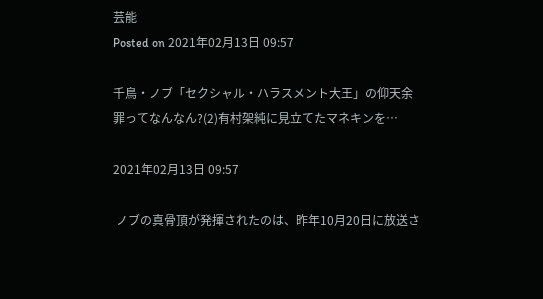芸能
Posted on 2021年02月13日 09:57

千鳥・ノブ「セクシャル・ハラスメント大王」の仰天余罪ってなんなん?(2)有村架純に見立てたマネキンを…

2021年02月13日 09:57

 ノブの真骨頂が発揮されたのは、昨年10月20日に放送さ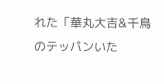れた「華丸大吉&千鳥のテッパンいた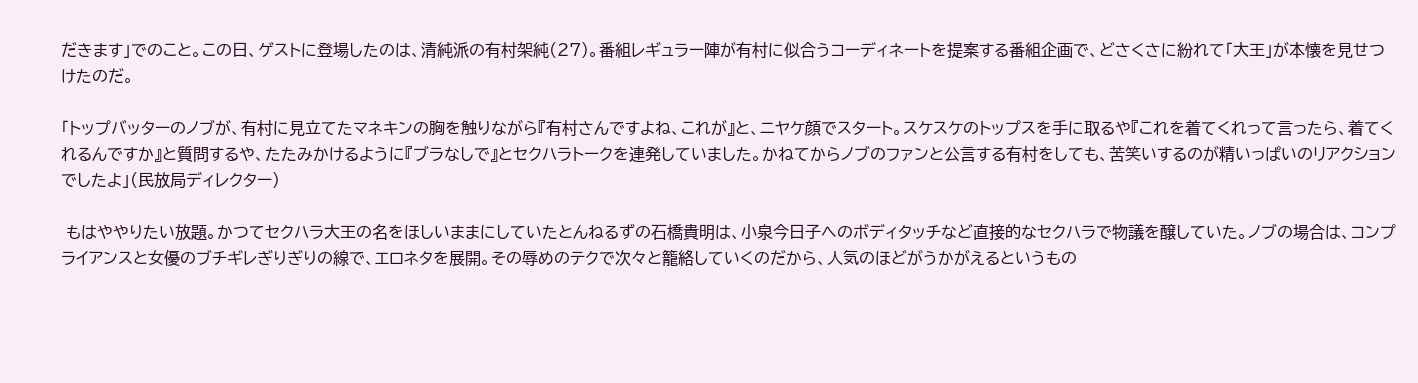だきます」でのこと。この日、ゲストに登場したのは、清純派の有村架純(27)。番組レギュラー陣が有村に似合うコーディネートを提案する番組企画で、どさくさに紛れて「大王」が本懐を見せつけたのだ。

「トップバッターのノブが、有村に見立てたマネキンの胸を触りながら『有村さんですよね、これが』と、ニヤケ顔でスタート。スケスケのトップスを手に取るや『これを着てくれって言ったら、着てくれるんですか』と質問するや、たたみかけるように『ブラなしで』とセクハラトークを連発していました。かねてからノブのファンと公言する有村をしても、苦笑いするのが精いっぱいのリアクションでしたよ」(民放局ディレクター)

 もはややりたい放題。かつてセクハラ大王の名をほしいままにしていたとんねるずの石橋貴明は、小泉今日子へのボディタッチなど直接的なセクハラで物議を醸していた。ノブの場合は、コンプライアンスと女優のブチギレぎりぎりの線で、エロネタを展開。その辱めのテクで次々と籠絡していくのだから、人気のほどがうかがえるというもの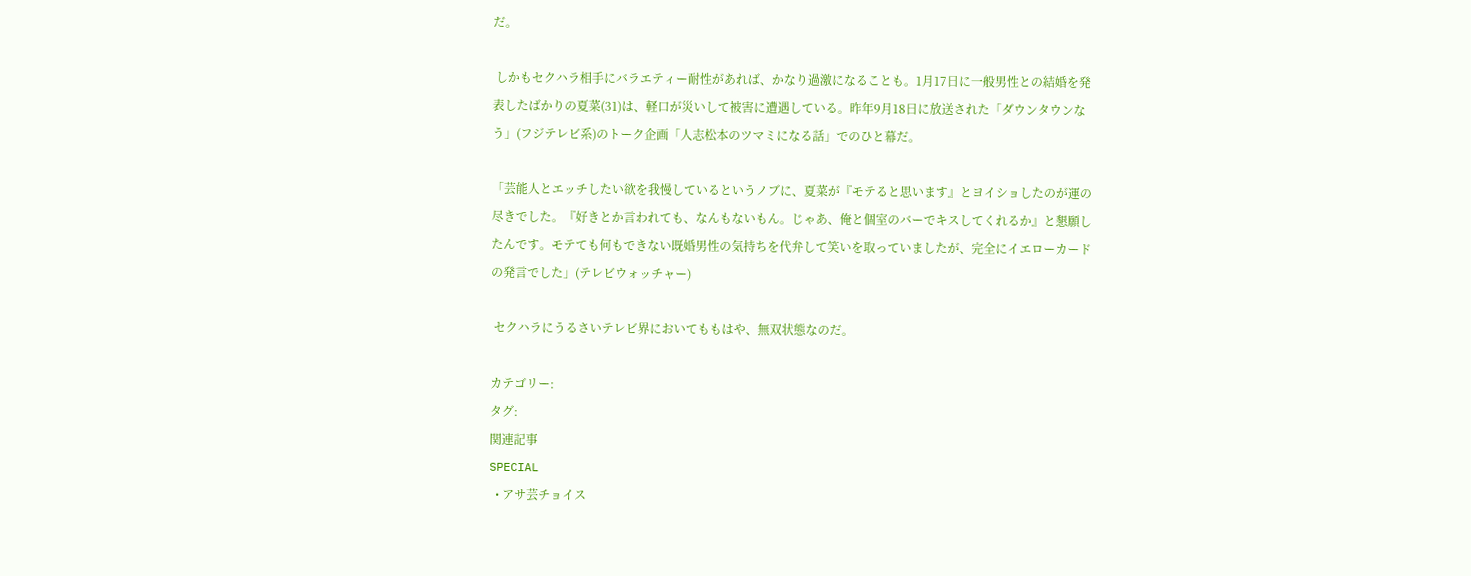だ。

 しかもセクハラ相手にバラエティー耐性があれば、かなり過激になることも。1月17日に一般男性との結婚を発表したばかりの夏菜(31)は、軽口が災いして被害に遭遇している。昨年9月18日に放送された「ダウンタウンなう」(フジテレビ系)のトーク企画「人志松本のツマミになる話」でのひと幕だ。

「芸能人とエッチしたい欲を我慢しているというノブに、夏菜が『モテると思います』とヨイショしたのが運の尽きでした。『好きとか言われても、なんもないもん。じゃあ、俺と個室のバーでキスしてくれるか』と懇願したんです。モテても何もできない既婚男性の気持ちを代弁して笑いを取っていましたが、完全にイエローカードの発言でした」(テレビウォッチャー)

 セクハラにうるさいテレビ界においてももはや、無双状態なのだ。

カテゴリー:
タグ:
関連記事
SPECIAL
  • アサ芸チョイス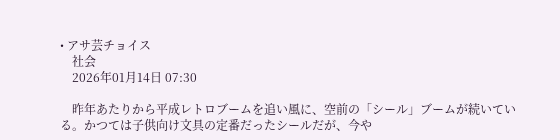• アサ芸チョイス
    社会
    2026年01月14日 07:30

    昨年あたりから平成レトロブームを追い風に、空前の「シール」ブームが続いている。かつては子供向け文具の定番だったシールだが、今や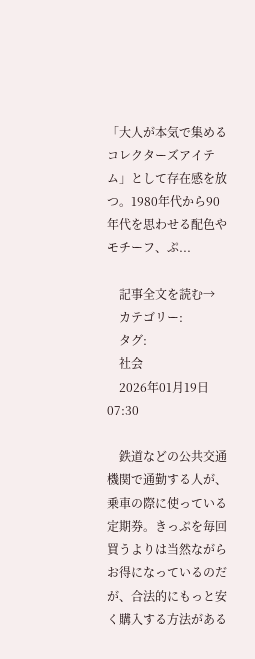「大人が本気で集めるコレクターズアイテム」として存在感を放つ。1980年代から90年代を思わせる配色やモチーフ、ぷ...

    記事全文を読む→
    カテゴリー:
    タグ:
    社会
    2026年01月19日 07:30

    鉄道などの公共交通機関で通勤する人が、乗車の際に使っている定期券。きっぷを毎回買うよりは当然ながらお得になっているのだが、合法的にもっと安く購入する方法がある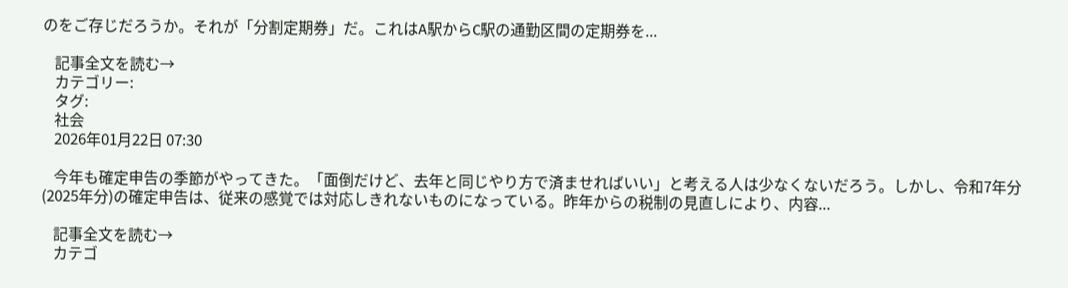のをご存じだろうか。それが「分割定期券」だ。これはA駅からC駅の通勤区間の定期券を...

    記事全文を読む→
    カテゴリー:
    タグ:
    社会
    2026年01月22日 07:30

    今年も確定申告の季節がやってきた。「面倒だけど、去年と同じやり方で済ませればいい」と考える人は少なくないだろう。しかし、令和7年分(2025年分)の確定申告は、従来の感覚では対応しきれないものになっている。昨年からの税制の見直しにより、内容...

    記事全文を読む→
    カテゴ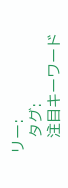リー:
    タグ:
    注目キーワード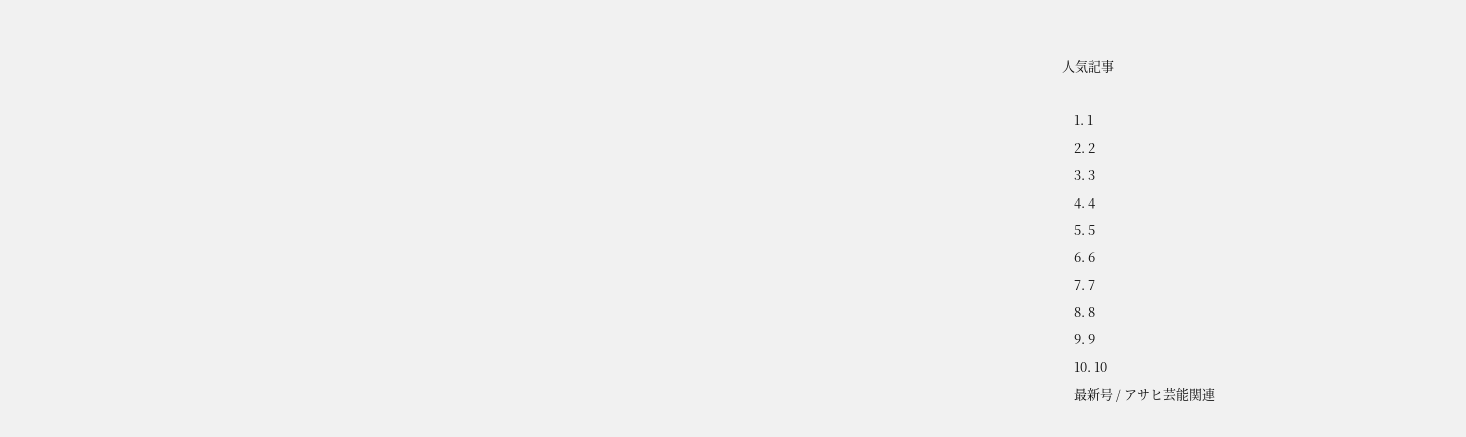人気記事

    1. 1
    2. 2
    3. 3
    4. 4
    5. 5
    6. 6
    7. 7
    8. 8
    9. 9
    10. 10
    最新号 / アサヒ芸能関連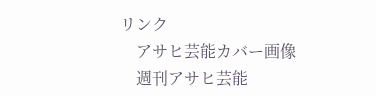リンク
    アサヒ芸能カバー画像
    週刊アサヒ芸能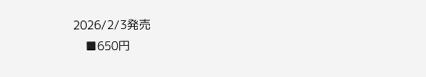2026/2/3発売
    ■650円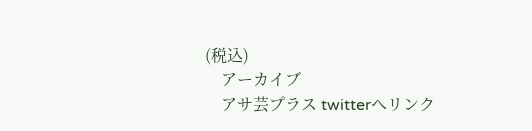(税込)
    アーカイブ
    アサ芸プラス twitterへリンク